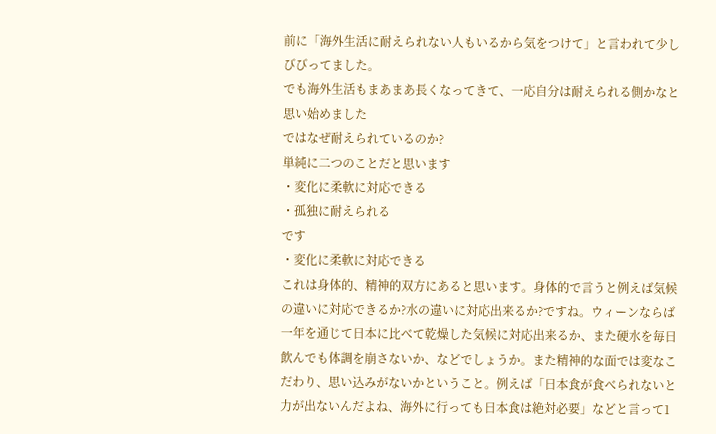前に「海外生活に耐えられない人もいるから気をつけて」と言われて少しびびってました。
でも海外生活もまあまあ長くなってきて、一応自分は耐えられる側かなと思い始めました
ではなぜ耐えられているのか?
単純に二つのことだと思います
・変化に柔軟に対応できる
・孤独に耐えられる
です
・変化に柔軟に対応できる
これは身体的、精神的双方にあると思います。身体的で言うと例えば気候の違いに対応できるか?水の違いに対応出来るか?ですね。ウィーンならば一年を通じて日本に比べて乾燥した気候に対応出来るか、また硬水を毎日飲んでも体調を崩さないか、などでしょうか。また精神的な面では変なこだわり、思い込みがないかということ。例えば「日本食が食べられないと力が出ないんだよね、海外に行っても日本食は絶対必要」などと言って1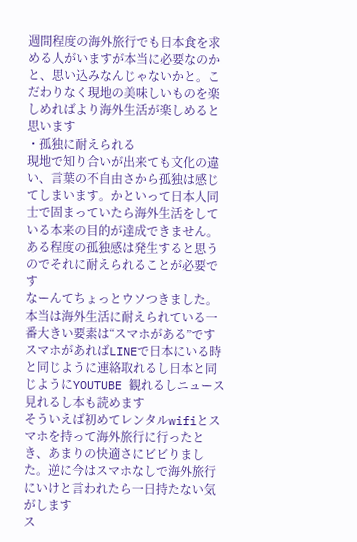週間程度の海外旅行でも日本食を求める人がいますが本当に必要なのかと、思い込みなんじゃないかと。こだわりなく現地の美味しいものを楽しめればより海外生活が楽しめると思います
・孤独に耐えられる
現地で知り合いが出来ても文化の違い、言葉の不自由さから孤独は感じてしまいます。かといって日本人同士で固まっていたら海外生活をしている本来の目的が達成できません。ある程度の孤独感は発生すると思うのでそれに耐えられることが必要です
なーんてちょっとウソつきました。本当は海外生活に耐えられている一番大きい要素は“スマホがある”です
スマホがあればLINEで日本にいる時と同じように連絡取れるし日本と同じようにYOUTUBE 観れるしニュース見れるし本も読めます
そういえば初めてレンタルwifiとスマホを持って海外旅行に行ったとき、あまりの快適さにビビりました。逆に今はスマホなしで海外旅行にいけと言われたら一日持たない気がします
ス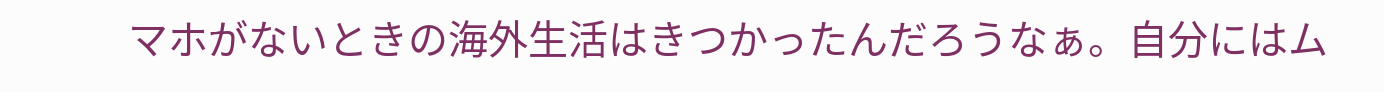マホがないときの海外生活はきつかったんだろうなぁ。自分にはム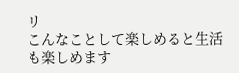リ
こんなことして楽しめると生活も楽しめます